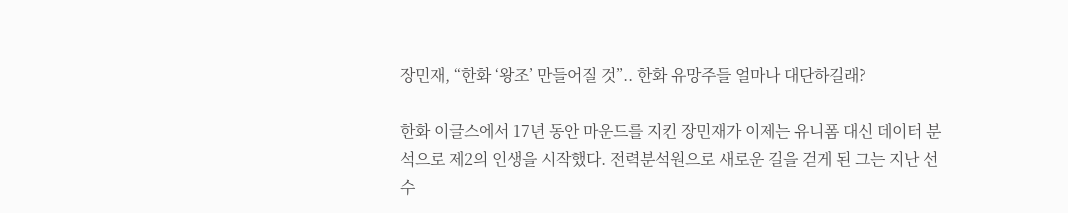장민재, “한화 ‘왕조’ 만들어질 것”.. 한화 유망주들 얼마나 대단하길래?

한화 이글스에서 17년 동안 마운드를 지킨 장민재가 이제는 유니폼 대신 데이터 분석으로 제2의 인생을 시작했다. 전력분석원으로 새로운 길을 걷게 된 그는 지난 선수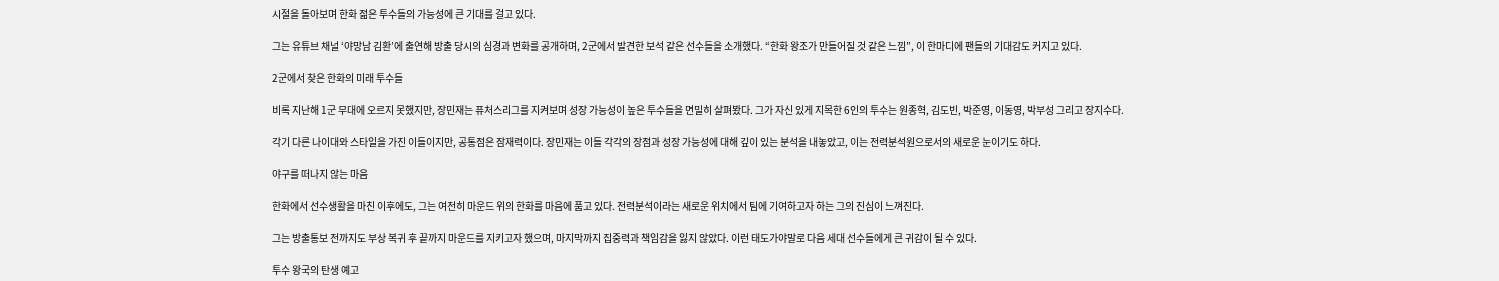시절을 돌아보며 한화 젊은 투수들의 가능성에 큰 기대를 걸고 있다.

그는 유튜브 채널 ‘야망남 김환’에 출연해 방출 당시의 심경과 변화를 공개하며, 2군에서 발견한 보석 같은 선수들을 소개했다. “한화 왕조가 만들어질 것 같은 느낌”, 이 한마디에 팬들의 기대감도 커지고 있다.

2군에서 찾은 한화의 미래 투수들

비록 지난해 1군 무대에 오르지 못했지만, 장민재는 퓨처스리그를 지켜보며 성장 가능성이 높은 투수들을 면밀히 살펴봤다. 그가 자신 있게 지목한 6인의 투수는 원종혁, 김도빈, 박준영, 이동영, 박부성 그리고 장지수다.

각기 다른 나이대와 스타일을 가진 이들이지만, 공통점은 잠재력이다. 장민재는 이들 각각의 장점과 성장 가능성에 대해 깊이 있는 분석을 내놓았고, 이는 전력분석원으로서의 새로운 눈이기도 하다.

야구를 떠나지 않는 마음

한화에서 선수생활을 마친 이후에도, 그는 여전히 마운드 위의 한화를 마음에 품고 있다. 전력분석이라는 새로운 위치에서 팀에 기여하고자 하는 그의 진심이 느껴진다.

그는 방출통보 전까지도 부상 복귀 후 끝까지 마운드를 지키고자 했으며, 마지막까지 집중력과 책임감을 잃지 않았다. 이런 태도가야말로 다음 세대 선수들에게 큰 귀감이 될 수 있다.

투수 왕국의 탄생 예고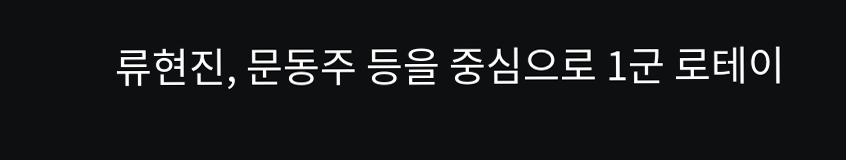류현진, 문동주 등을 중심으로 1군 로테이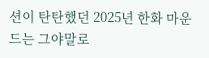션이 탄탄했던 2025년 한화 마운드는 그야말로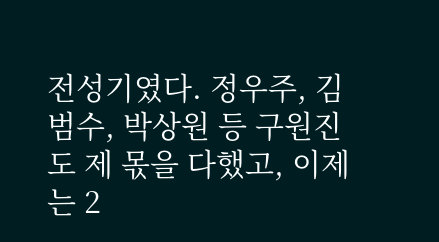전성기였다. 정우주, 김범수, 박상원 등 구원진도 제 몫을 다했고, 이제는 2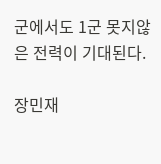군에서도 1군 못지않은 전력이 기대된다.

장민재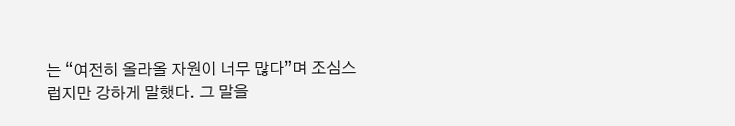는 “여전히 올라올 자원이 너무 많다”며 조심스럽지만 강하게 말했다. 그 말을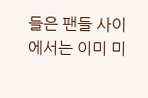들은 팬들 사이에서는 이미 미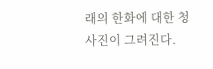래의 한화에 대한 청사진이 그려진다.